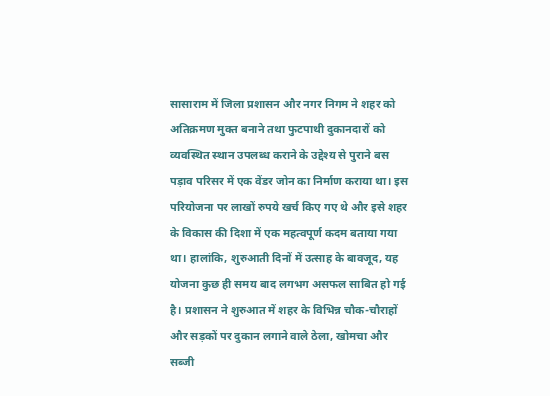सासाराम में जिला प्रशासन और नगर निगम ने शहर को अतिक्रमण मुक्त बनाने तथा फुटपाथी दुकानदारों को व्यवस्थित स्थान उपलब्ध कराने के उद्देश्य से पुराने बस पड़ाव परिसर में एक वेंडर जोन का निर्माण कराया था। इस परियोजना पर लाखों रुपये खर्च किए गए थे और इसे शहर के विकास की दिशा में एक महत्वपूर्ण कदम बताया गया था। हालांकि, शुरुआती दिनों में उत्साह के बावजूद, यह योजना कुछ ही समय बाद लगभग असफल साबित हो गई है। प्रशासन ने शुरुआत में शहर के विभिन्न चौक-चौराहों और सड़कों पर दुकान लगाने वाले ठेला, खोमचा और सब्जी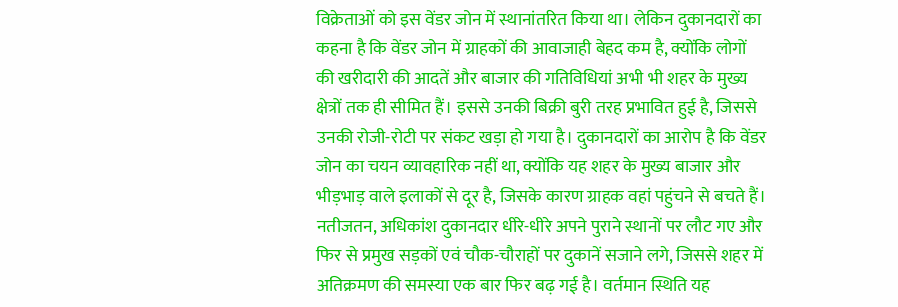विक्रेताओं को इस वेंडर जोन में स्थानांतरित किया था। लेकिन दुकानदारों का कहना है कि वेंडर जोन में ग्राहकों की आवाजाही बेहद कम है, क्योंकि लोगों की खरीदारी की आदतें और बाजार की गतिविधियां अभी भी शहर के मुख्य क्षेत्रों तक ही सीमित हैं। इससे उनकी बिक्री बुरी तरह प्रभावित हुई है, जिससे उनकी रोजी-रोटी पर संकट खड़ा हो गया है। दुकानदारों का आरोप है कि वेंडर जोन का चयन व्यावहारिक नहीं था, क्योंकि यह शहर के मुख्य बाजार और भीड़भाड़ वाले इलाकों से दूर है, जिसके कारण ग्राहक वहां पहुंचने से बचते हैं। नतीजतन, अधिकांश दुकानदार धीरे-धीरे अपने पुराने स्थानों पर लौट गए और फिर से प्रमुख सड़कों एवं चौक-चौराहों पर दुकानें सजाने लगे, जिससे शहर में अतिक्रमण की समस्या एक बार फिर बढ़ गई है। वर्तमान स्थिति यह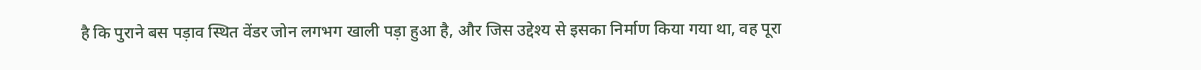है कि पुराने बस पड़ाव स्थित वेंडर जोन लगभग खाली पड़ा हुआ है, और जिस उद्देश्य से इसका निर्माण किया गया था, वह पूरा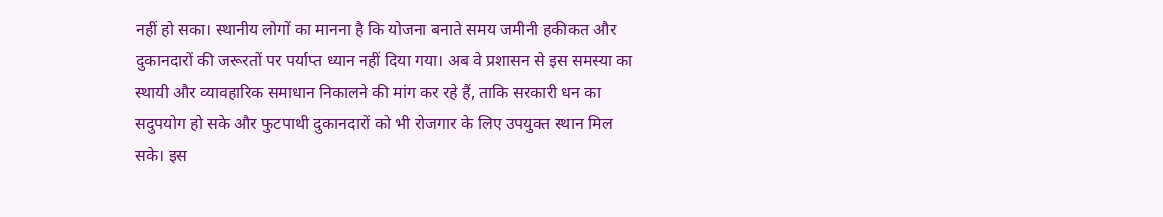नहीं हो सका। स्थानीय लोगों का मानना है कि योजना बनाते समय जमीनी हकीकत और दुकानदारों की जरूरतों पर पर्याप्त ध्यान नहीं दिया गया। अब वे प्रशासन से इस समस्या का स्थायी और व्यावहारिक समाधान निकालने की मांग कर रहे हैं, ताकि सरकारी धन का सदुपयोग हो सके और फुटपाथी दुकानदारों को भी रोजगार के लिए उपयुक्त स्थान मिल सके। इस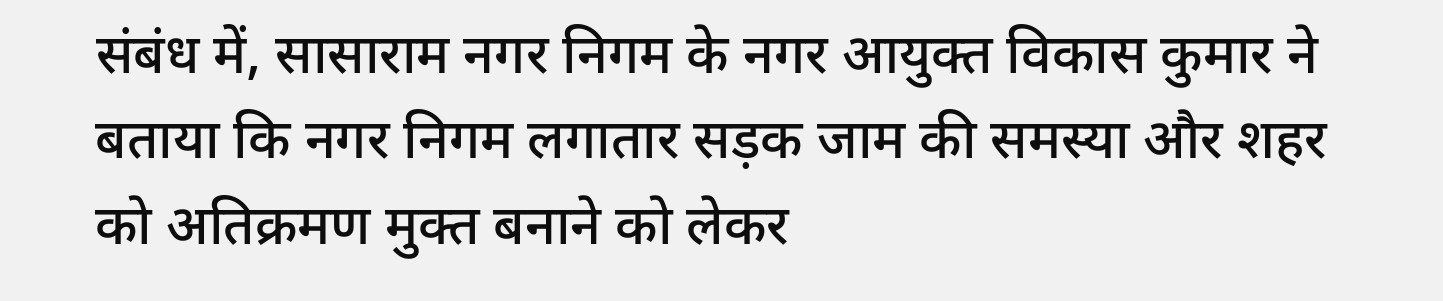संबंध में, सासाराम नगर निगम के नगर आयुक्त विकास कुमार ने बताया कि नगर निगम लगातार सड़क जाम की समस्या और शहर को अतिक्रमण मुक्त बनाने को लेकर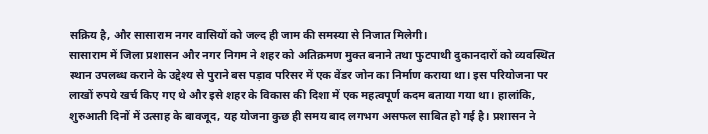सक्रिय है, और सासाराम नगर वासियों को जल्द ही जाम की समस्या से निजात मिलेगी।
सासाराम में जिला प्रशासन और नगर निगम ने शहर को अतिक्रमण मुक्त बनाने तथा फुटपाथी दुकानदारों को व्यवस्थित स्थान उपलब्ध कराने के उद्देश्य से पुराने बस पड़ाव परिसर में एक वेंडर जोन का निर्माण कराया था। इस परियोजना पर लाखों रुपये खर्च किए गए थे और इसे शहर के विकास की दिशा में एक महत्वपूर्ण कदम बताया गया था। हालांकि, शुरुआती दिनों में उत्साह के बावजूद, यह योजना कुछ ही समय बाद लगभग असफल साबित हो गई है। प्रशासन ने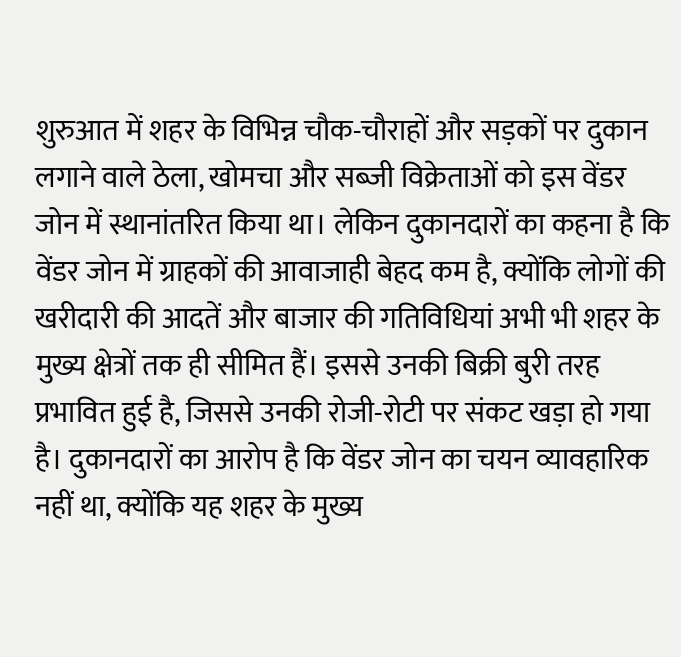शुरुआत में शहर के विभिन्न चौक-चौराहों और सड़कों पर दुकान लगाने वाले ठेला, खोमचा और सब्जी विक्रेताओं को इस वेंडर जोन में स्थानांतरित किया था। लेकिन दुकानदारों का कहना है कि वेंडर जोन में ग्राहकों की आवाजाही बेहद कम है, क्योंकि लोगों की खरीदारी की आदतें और बाजार की गतिविधियां अभी भी शहर के मुख्य क्षेत्रों तक ही सीमित हैं। इससे उनकी बिक्री बुरी तरह प्रभावित हुई है, जिससे उनकी रोजी-रोटी पर संकट खड़ा हो गया है। दुकानदारों का आरोप है कि वेंडर जोन का चयन व्यावहारिक नहीं था, क्योंकि यह शहर के मुख्य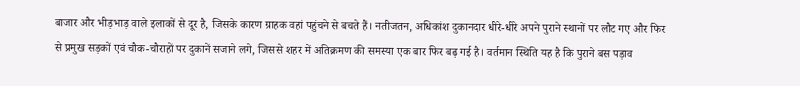बाजार और भीड़भाड़ वाले इलाकों से दूर है, जिसके कारण ग्राहक वहां पहुंचने से बचते हैं। नतीजतन, अधिकांश दुकानदार धीरे-धीरे अपने पुराने स्थानों पर लौट गए और फिर से प्रमुख सड़कों एवं चौक-चौराहों पर दुकानें सजाने लगे, जिससे शहर में अतिक्रमण की समस्या एक बार फिर बढ़ गई है। वर्तमान स्थिति यह है कि पुराने बस पड़ाव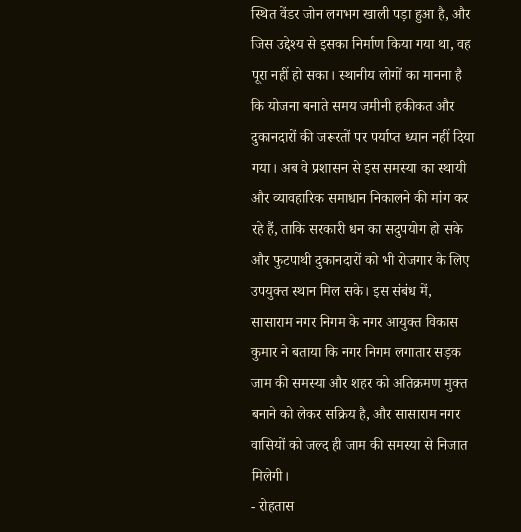स्थित वेंडर जोन लगभग खाली पड़ा हुआ है, और जिस उद्देश्य से इसका निर्माण किया गया था, वह पूरा नहीं हो सका। स्थानीय लोगों का मानना है कि योजना बनाते समय जमीनी हकीकत और दुकानदारों की जरूरतों पर पर्याप्त ध्यान नहीं दिया गया। अब वे प्रशासन से इस समस्या का स्थायी और व्यावहारिक समाधान निकालने की मांग कर रहे हैं, ताकि सरकारी धन का सदुपयोग हो सके और फुटपाथी दुकानदारों को भी रोजगार के लिए उपयुक्त स्थान मिल सके। इस संबंध में, सासाराम नगर निगम के नगर आयुक्त विकास कुमार ने बताया कि नगर निगम लगातार सड़क जाम की समस्या और शहर को अतिक्रमण मुक्त बनाने को लेकर सक्रिय है, और सासाराम नगर वासियों को जल्द ही जाम की समस्या से निजात मिलेगी।
- रोहतास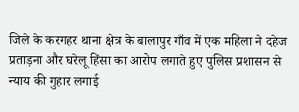जिले के करगहर थाना क्षेत्र के बालापुर गाँव में एक महिला ने दहेज प्रताड़ना और घरेलू हिंसा का आरोप लगाते हुए पुलिस प्रशासन से न्याय की गुहार लगाई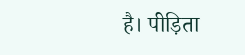है। पीड़िता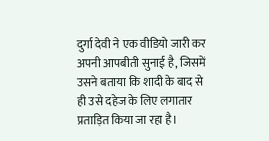दुर्गा देवी ने एक वीडियो जारी कर अपनी आपबीती सुनाई है, जिसमें उसने बताया कि शादी के बाद से ही उसे दहेज के लिए लगातार प्रताड़ित किया जा रहा है।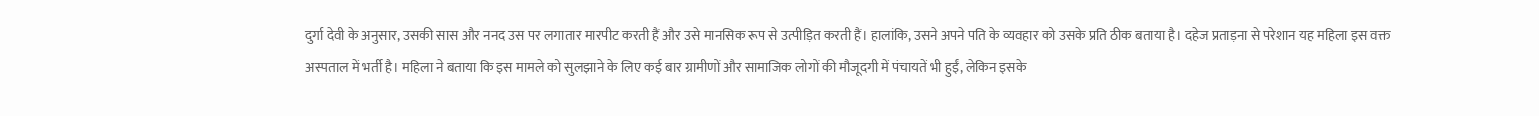दुर्गा देवी के अनुसार, उसकी सास और ननद उस पर लगातार मारपीट करती हैं और उसे मानसिक रूप से उत्पीड़ित करती हैं। हालांकि, उसने अपने पति के व्यवहार को उसके प्रति ठीक बताया है। दहेज प्रताड़ना से परेशान यह महिला इस वक्त अस्पताल में भर्ती है। महिला ने बताया कि इस मामले को सुलझाने के लिए कई बार ग्रामीणों और सामाजिक लोगों की मौजूदगी में पंचायतें भी हुईं, लेकिन इसके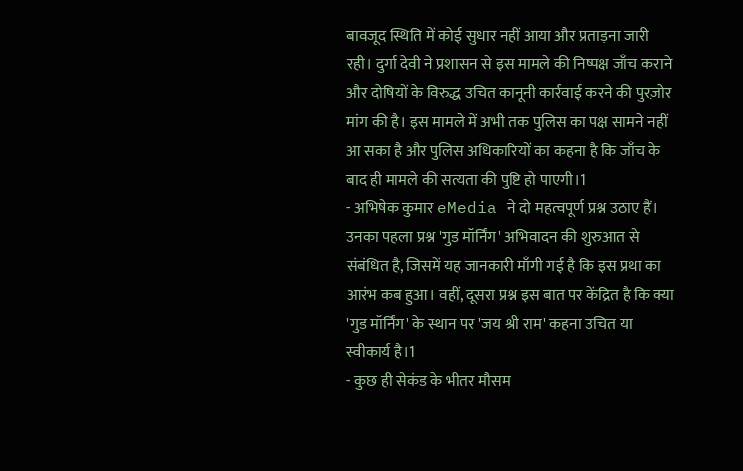बावजूद स्थिति में कोई सुधार नहीं आया और प्रताड़ना जारी रही। दुर्गा देवी ने प्रशासन से इस मामले की निष्पक्ष जाँच कराने और दोषियों के विरुद्ध उचित कानूनी कार्रवाई करने की पुरज़ोर मांग की है। इस मामले में अभी तक पुलिस का पक्ष सामने नहीं आ सका है और पुलिस अधिकारियों का कहना है कि जाँच के बाद ही मामले की सत्यता की पुष्टि हो पाएगी।1
- अभिषेक कुमार eMedia ने दो महत्वपूर्ण प्रश्न उठाए हैं। उनका पहला प्रश्न 'गुड मॉर्निंग' अभिवादन की शुरुआत से संबंधित है, जिसमें यह जानकारी माँगी गई है कि इस प्रथा का आरंभ कब हुआ। वहीं, दूसरा प्रश्न इस बात पर केंद्रित है कि क्या 'गुड मॉर्निंग' के स्थान पर 'जय श्री राम' कहना उचित या स्वीकार्य है।1
- कुछ ही सेकंड के भीतर मौसम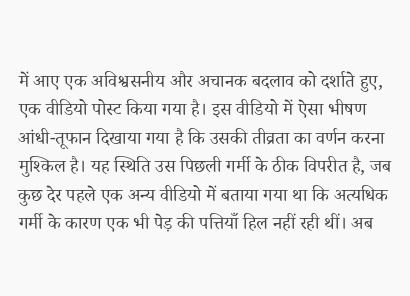में आए एक अविश्वसनीय और अचानक बदलाव को दर्शाते हुए, एक वीडियो पोस्ट किया गया है। इस वीडियो में ऐसा भीषण आंधी-तूफान दिखाया गया है कि उसकी तीव्रता का वर्णन करना मुश्किल है। यह स्थिति उस पिछली गर्मी के ठीक विपरीत है, जब कुछ देर पहले एक अन्य वीडियो में बताया गया था कि अत्यधिक गर्मी के कारण एक भी पेड़ की पत्तियाँ हिल नहीं रही थीं। अब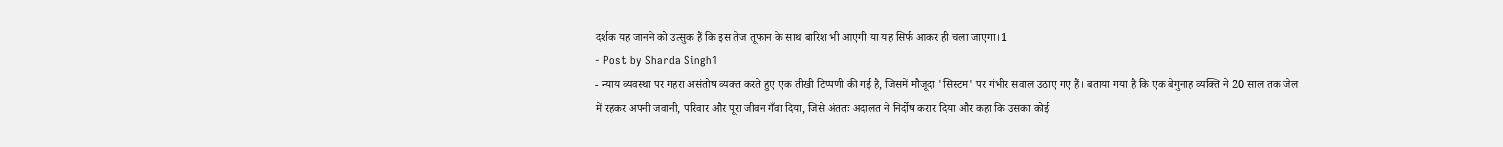दर्शक यह जानने को उत्सुक हैं कि इस तेज तूफान के साथ बारिश भी आएगी या यह सिर्फ आकर ही चला जाएगा।1
- Post by Sharda Singh1
- न्याय व्यवस्था पर गहरा असंतोष व्यक्त करते हुए एक तीखी टिप्पणी की गई है, जिसमें मौजूदा 'सिस्टम' पर गंभीर सवाल उठाए गए हैं। बताया गया है कि एक बेगुनाह व्यक्ति ने 20 साल तक जेल में रहकर अपनी जवानी, परिवार और पूरा जीवन गँवा दिया, जिसे अंततः अदालत ने निर्दोष करार दिया और कहा कि उसका कोई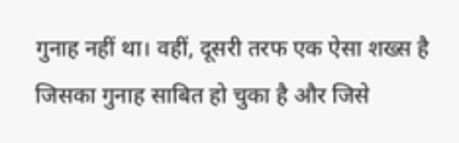गुनाह नहीं था। वहीं, दूसरी तरफ एक ऐसा शख्स है जिसका गुनाह साबित हो चुका है और जिसे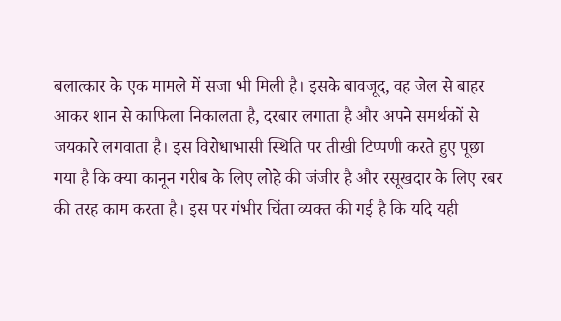बलात्कार के एक मामले में सजा भी मिली है। इसके बावजूद, वह जेल से बाहर आकर शान से काफिला निकालता है, दरबार लगाता है और अपने समर्थकों से जयकारे लगवाता है। इस विरोधाभासी स्थिति पर तीखी टिप्पणी करते हुए पूछा गया है कि क्या कानून गरीब के लिए लोहे की जंजीर है और रसूखदार के लिए रबर की तरह काम करता है। इस पर गंभीर चिंता व्यक्त की गई है कि यदि यही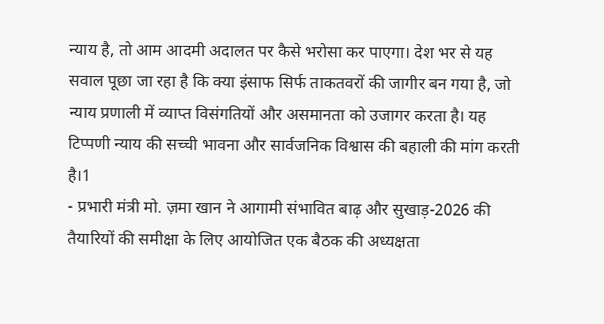न्याय है, तो आम आदमी अदालत पर कैसे भरोसा कर पाएगा। देश भर से यह सवाल पूछा जा रहा है कि क्या इंसाफ सिर्फ ताकतवरों की जागीर बन गया है, जो न्याय प्रणाली में व्याप्त विसंगतियों और असमानता को उजागर करता है। यह टिप्पणी न्याय की सच्ची भावना और सार्वजनिक विश्वास की बहाली की मांग करती है।1
- प्रभारी मंत्री मो. ज़मा खान ने आगामी संभावित बाढ़ और सुखाड़-2026 की तैयारियों की समीक्षा के लिए आयोजित एक बैठक की अध्यक्षता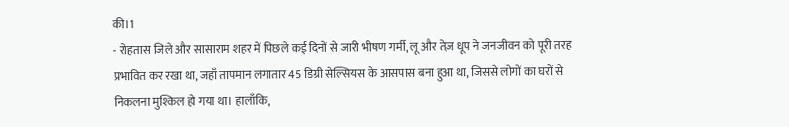की।1
- रोहतास जिले और सासाराम शहर में पिछले कई दिनों से जारी भीषण गर्मी, लू और तेज़ धूप ने जनजीवन को पूरी तरह प्रभावित कर रखा था, जहाँ तापमान लगातार 45 डिग्री सेल्सियस के आसपास बना हुआ था, जिससे लोगों का घरों से निकलना मुश्किल हो गया था। हालाँकि,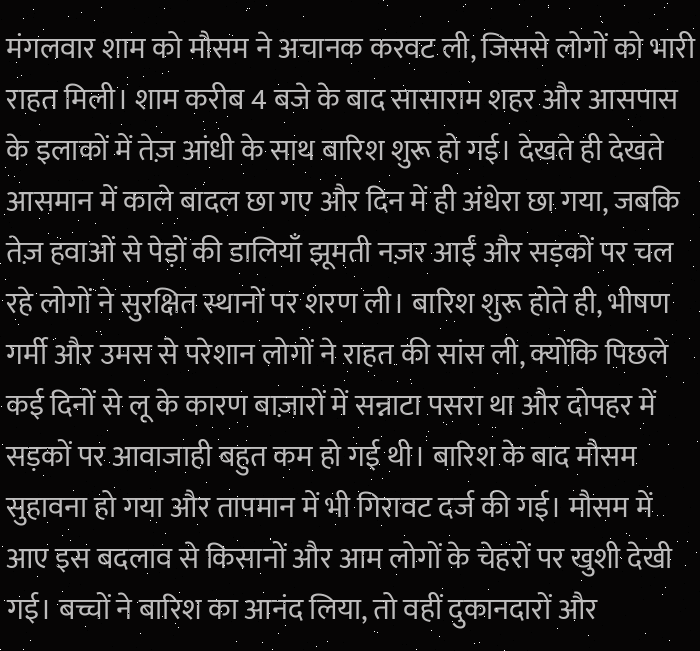मंगलवार शाम को मौसम ने अचानक करवट ली, जिससे लोगों को भारी राहत मिली। शाम करीब 4 बजे के बाद सासाराम शहर और आसपास के इलाकों में तेज़ आंधी के साथ बारिश शुरू हो गई। देखते ही देखते आसमान में काले बादल छा गए और दिन में ही अंधेरा छा गया, जबकि तेज़ हवाओं से पेड़ों की डालियाँ झूमती नज़र आईं और सड़कों पर चल रहे लोगों ने सुरक्षित स्थानों पर शरण ली। बारिश शुरू होते ही, भीषण गर्मी और उमस से परेशान लोगों ने राहत की सांस ली, क्योंकि पिछले कई दिनों से लू के कारण बाज़ारों में सन्नाटा पसरा था और दोपहर में सड़कों पर आवाजाही बहुत कम हो गई थी। बारिश के बाद मौसम सुहावना हो गया और तापमान में भी गिरावट दर्ज की गई। मौसम में आए इस बदलाव से किसानों और आम लोगों के चेहरों पर खुशी देखी गई। बच्चों ने बारिश का आनंद लिया, तो वहीं दुकानदारों और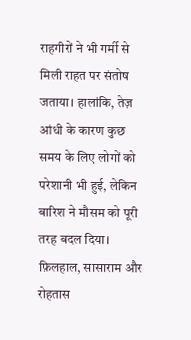राहगीरों ने भी गर्मी से मिली राहत पर संतोष जताया। हालांकि, तेज़ आंधी के कारण कुछ समय के लिए लोगों को परेशानी भी हुई, लेकिन बारिश ने मौसम को पूरी तरह बदल दिया। फ़िलहाल, सासाराम और रोहतास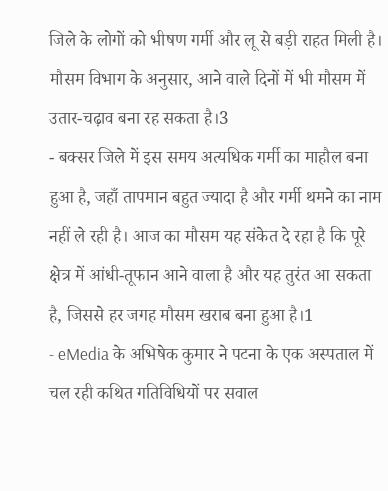जिले के लोगों को भीषण गर्मी और लू से बड़ी राहत मिली है। मौसम विभाग के अनुसार, आने वाले दिनों में भी मौसम में उतार-चढ़ाव बना रह सकता है।3
- बक्सर जिले में इस समय अत्यधिक गर्मी का माहौल बना हुआ है, जहाँ तापमान बहुत ज्यादा है और गर्मी थमने का नाम नहीं ले रही है। आज का मौसम यह संकेत दे रहा है कि पूरे क्षेत्र में आंधी-तूफान आने वाला है और यह तुरंत आ सकता है, जिससे हर जगह मौसम खराब बना हुआ है।1
- eMedia के अभिषेक कुमार ने पटना के एक अस्पताल में चल रही कथित गतिविधियों पर सवाल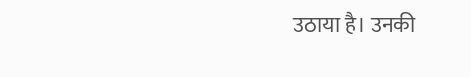उठाया है। उनकी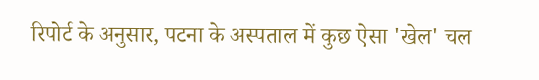रिपोर्ट के अनुसार, पटना के अस्पताल में कुछ ऐसा 'खेल' चल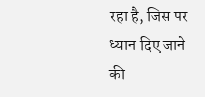रहा है, जिस पर ध्यान दिए जाने की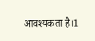आवश्यकता है।1